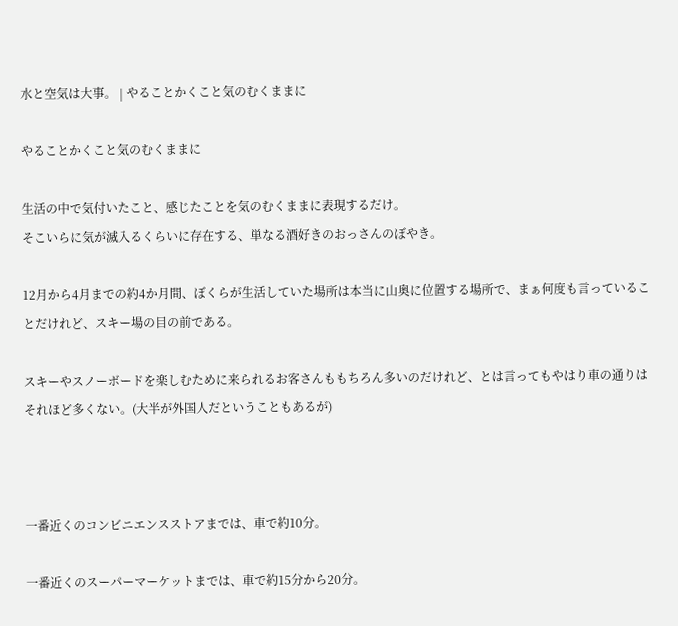水と空気は大事。 | やることかくこと気のむくままに

やることかくこと気のむくままに

生活の中で気付いたこと、感じたことを気のむくままに表現するだけ。
そこいらに気が滅入るくらいに存在する、単なる酒好きのおっさんのぼやき。

12月から4月までの約4か月間、ぼくらが生活していた場所は本当に山奥に位置する場所で、まぁ何度も言っていることだけれど、スキー場の目の前である。

スキーやスノーボードを楽しむために来られるお客さんももちろん多いのだけれど、とは言ってもやはり車の通りはそれほど多くない。(大半が外国人だということもあるが)



一番近くのコンビニエンスストアまでは、車で約10分。

一番近くのスーパーマーケットまでは、車で約15分から20分。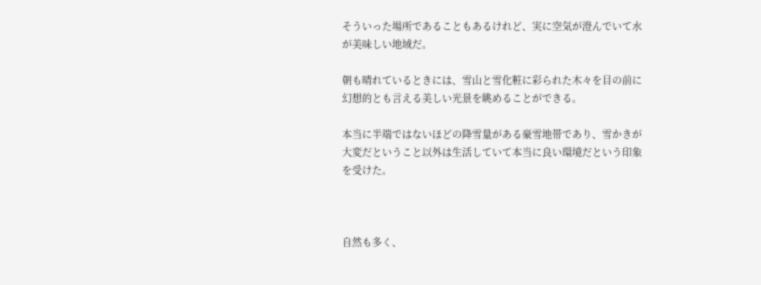そういった場所であることもあるけれど、実に空気が澄んでいて水が美味しい地域だ。

朝も晴れているときには、雪山と雪化粧に彩られた木々を目の前に幻想的とも言える美しい光景を眺めることができる。

本当に半端ではないほどの降雪量がある豪雪地帯であり、雪かきが大変だということ以外は生活していて本当に良い環境だという印象を受けた。



自然も多く、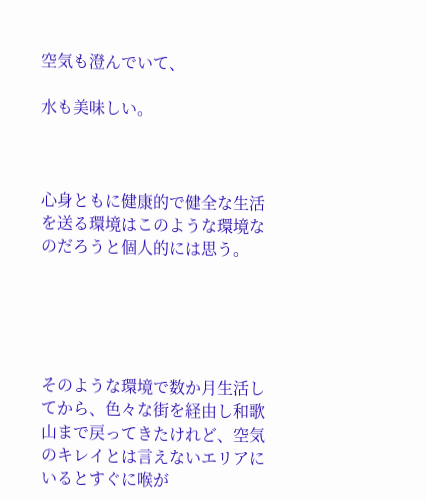空気も澄んでいて、

水も美味しい。



心身ともに健康的で健全な生活を送る環境はこのような環境なのだろうと個人的には思う。





そのような環境で数か月生活してから、色々な街を経由し和歌山まで戻ってきたけれど、空気のキレイとは言えないエリアにいるとすぐに喉が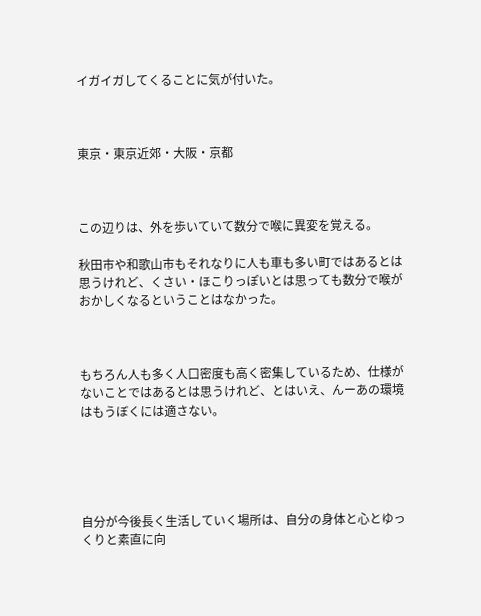イガイガしてくることに気が付いた。



東京・東京近郊・大阪・京都



この辺りは、外を歩いていて数分で喉に異変を覚える。

秋田市や和歌山市もそれなりに人も車も多い町ではあるとは思うけれど、くさい・ほこりっぽいとは思っても数分で喉がおかしくなるということはなかった。



もちろん人も多く人口密度も高く密集しているため、仕様がないことではあるとは思うけれど、とはいえ、んーあの環境はもうぼくには適さない。





自分が今後長く生活していく場所は、自分の身体と心とゆっくりと素直に向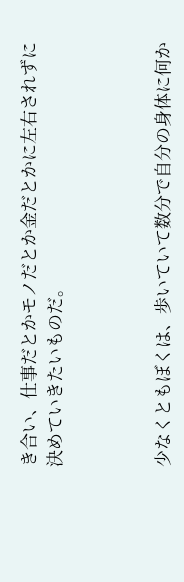き合い、仕事だとかモノだとか金だとかに左右されずに決めていきたいものだ。



少なくともぼくは、歩いていて数分で自分の身体に何か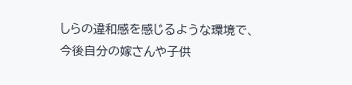しらの違和感を感じるような環境で、今後自分の嫁さんや子供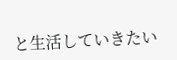と生活していきたい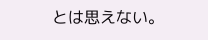とは思えない。